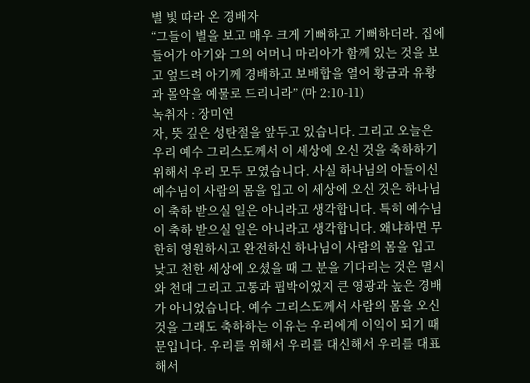별 빛 따라 온 경배자
“그들이 별을 보고 매우 크게 기뻐하고 기뻐하더라. 집에 들어가 아기와 그의 어머니 마리아가 함께 있는 것을 보고 엎드려 아기께 경배하고 보배합을 열어 황금과 유황과 몰약을 예물로 드리니라” (마 2:10-11)
녹취자 : 장미연
자, 뜻 깊은 성탄절을 앞두고 있습니다. 그리고 오늘은 우리 예수 그리스도께서 이 세상에 오신 것을 축하하기 위해서 우리 모두 모였습니다. 사실 하나님의 아들이신 예수님이 사람의 몸을 입고 이 세상에 오신 것은 하나님이 축하 받으실 일은 아니라고 생각합니다. 특히 예수님이 축하 받으실 일은 아니라고 생각합니다. 왜냐하면 무한히 영원하시고 완전하신 하나님이 사람의 몸을 입고 낮고 천한 세상에 오셨을 때 그 분을 기다리는 것은 멸시와 천대 그리고 고통과 핍박이었지 큰 영광과 높은 경배가 아니었습니다. 예수 그리스도께서 사람의 몸을 오신 것을 그래도 축하하는 이유는 우리에게 이익이 되기 때문입니다. 우리를 위해서 우리를 대신해서 우리를 대표해서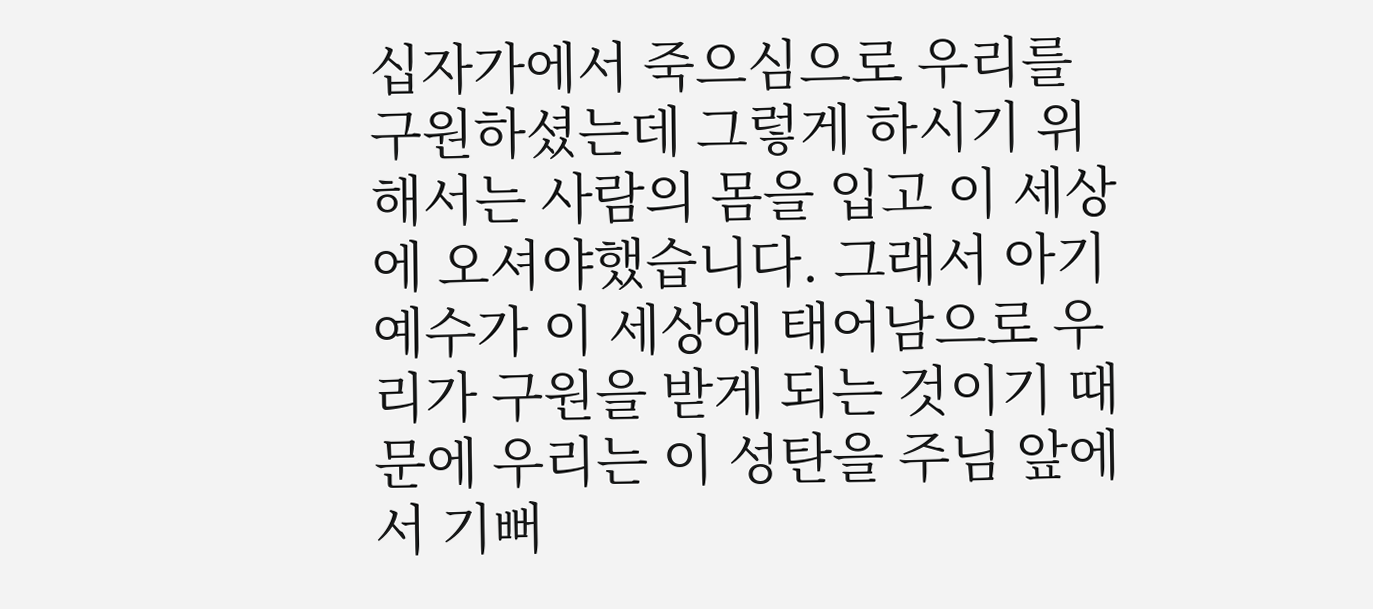십자가에서 죽으심으로 우리를 구원하셨는데 그렇게 하시기 위해서는 사람의 몸을 입고 이 세상에 오셔야했습니다. 그래서 아기 예수가 이 세상에 태어남으로 우리가 구원을 받게 되는 것이기 때문에 우리는 이 성탄을 주님 앞에서 기뻐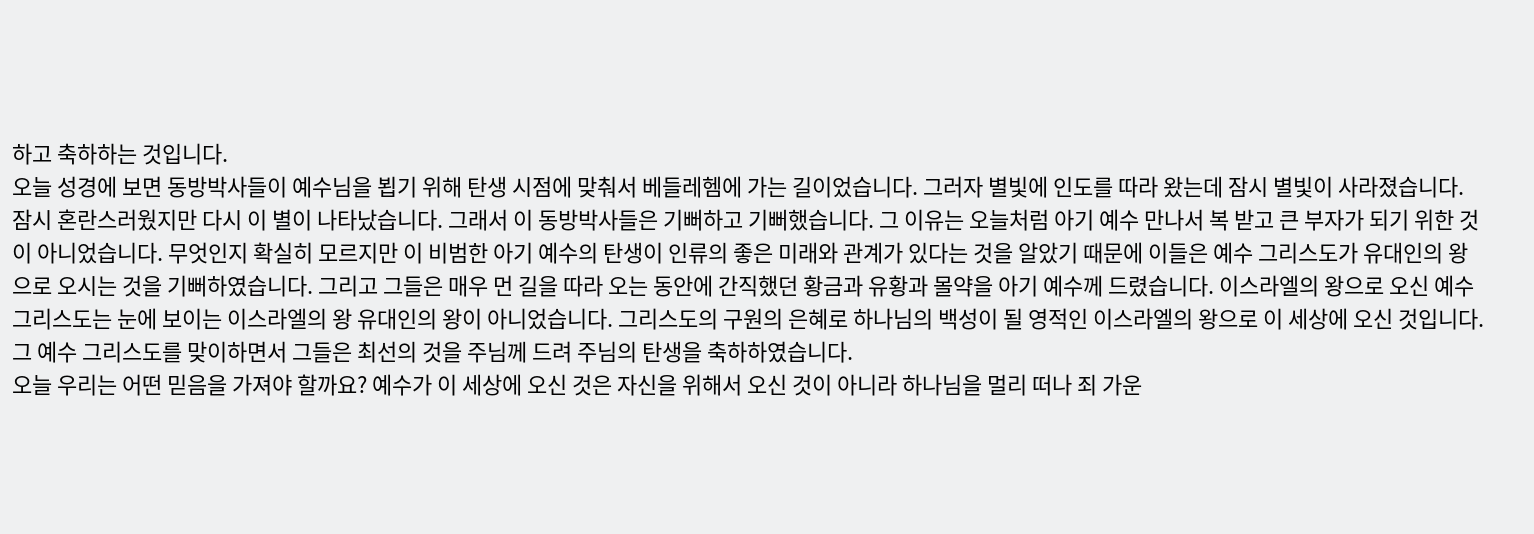하고 축하하는 것입니다.
오늘 성경에 보면 동방박사들이 예수님을 뵙기 위해 탄생 시점에 맞춰서 베들레헴에 가는 길이었습니다. 그러자 별빛에 인도를 따라 왔는데 잠시 별빛이 사라졌습니다. 잠시 혼란스러웠지만 다시 이 별이 나타났습니다. 그래서 이 동방박사들은 기뻐하고 기뻐했습니다. 그 이유는 오늘처럼 아기 예수 만나서 복 받고 큰 부자가 되기 위한 것이 아니었습니다. 무엇인지 확실히 모르지만 이 비범한 아기 예수의 탄생이 인류의 좋은 미래와 관계가 있다는 것을 알았기 때문에 이들은 예수 그리스도가 유대인의 왕으로 오시는 것을 기뻐하였습니다. 그리고 그들은 매우 먼 길을 따라 오는 동안에 간직했던 황금과 유황과 몰약을 아기 예수께 드렸습니다. 이스라엘의 왕으로 오신 예수 그리스도는 눈에 보이는 이스라엘의 왕 유대인의 왕이 아니었습니다. 그리스도의 구원의 은혜로 하나님의 백성이 될 영적인 이스라엘의 왕으로 이 세상에 오신 것입니다. 그 예수 그리스도를 맞이하면서 그들은 최선의 것을 주님께 드려 주님의 탄생을 축하하였습니다.
오늘 우리는 어떤 믿음을 가져야 할까요? 예수가 이 세상에 오신 것은 자신을 위해서 오신 것이 아니라 하나님을 멀리 떠나 죄 가운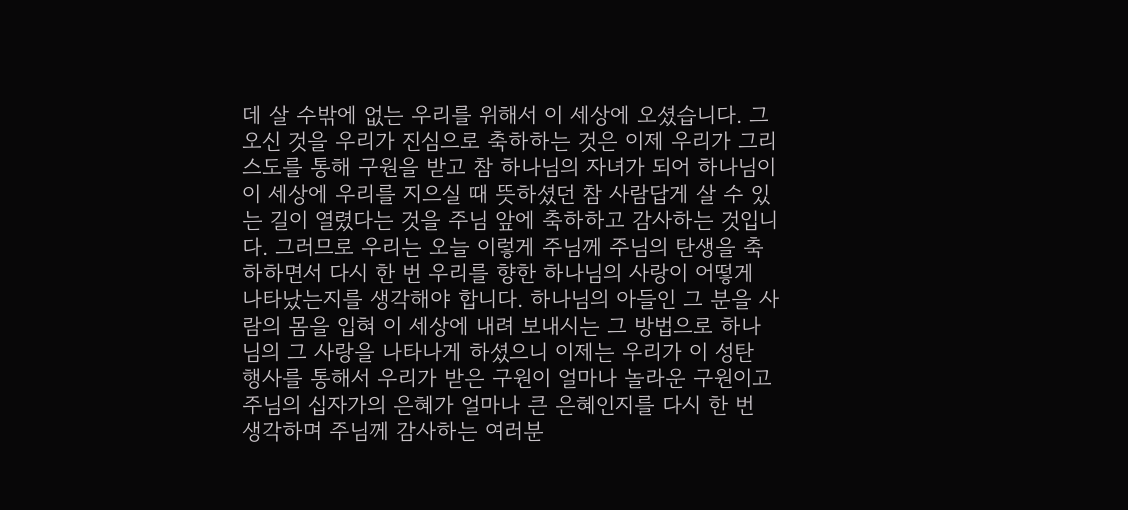데 살 수밖에 없는 우리를 위해서 이 세상에 오셨습니다. 그 오신 것을 우리가 진심으로 축하하는 것은 이제 우리가 그리스도를 통해 구원을 받고 참 하나님의 자녀가 되어 하나님이 이 세상에 우리를 지으실 때 뜻하셨던 참 사람답게 살 수 있는 길이 열렸다는 것을 주님 앞에 축하하고 감사하는 것입니다. 그러므로 우리는 오늘 이렇게 주님께 주님의 탄생을 축하하면서 다시 한 번 우리를 향한 하나님의 사랑이 어떻게 나타났는지를 생각해야 합니다. 하나님의 아들인 그 분을 사람의 몸을 입혀 이 세상에 내려 보내시는 그 방법으로 하나님의 그 사랑을 나타나게 하셨으니 이제는 우리가 이 성탄 행사를 통해서 우리가 받은 구원이 얼마나 놀라운 구원이고 주님의 십자가의 은혜가 얼마나 큰 은혜인지를 다시 한 번 생각하며 주님께 감사하는 여러분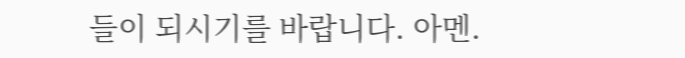들이 되시기를 바랍니다. 아멘.